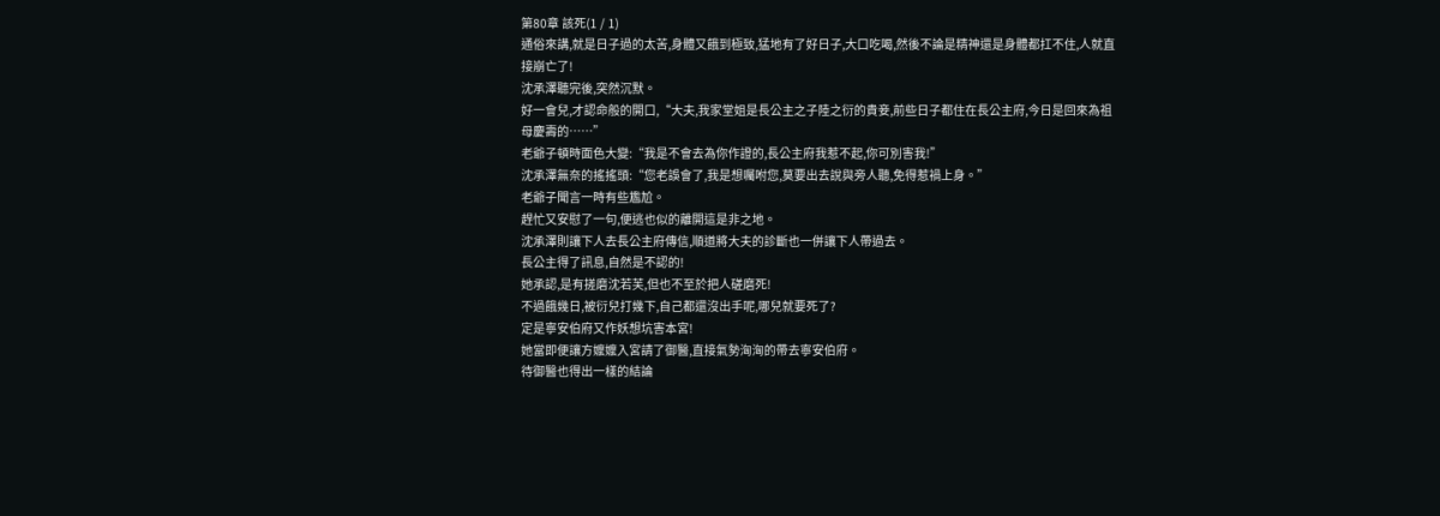第80章 該死(1 / 1)
通俗來講,就是日子過的太苦,身體又餓到極致,猛地有了好日子,大口吃喝,然後不論是精神還是身體都扛不住,人就直接崩亡了!
沈承澤聽完後,突然沉默。
好一會兒,才認命般的開口,“大夫,我家堂姐是長公主之子陸之衍的貴妾,前些日子都住在長公主府,今日是回來為祖母慶壽的……”
老爺子頓時面色大變:“我是不會去為你作證的,長公主府我惹不起,你可別害我!”
沈承澤無奈的搖搖頭:“您老誤會了,我是想囑咐您,莫要出去說與旁人聽,免得惹禍上身。”
老爺子聞言一時有些尷尬。
趕忙又安慰了一句,便逃也似的離開這是非之地。
沈承澤則讓下人去長公主府傳信,順道將大夫的診斷也一併讓下人帶過去。
長公主得了訊息,自然是不認的!
她承認,是有搓磨沈若芙,但也不至於把人磋磨死!
不過餓幾日,被衍兒打幾下,自己都還沒出手呢,哪兒就要死了?
定是寧安伯府又作妖想坑害本宮!
她當即便讓方嬤嬤入宮請了御醫,直接氣勢洶洶的帶去寧安伯府。
待御醫也得出一樣的結論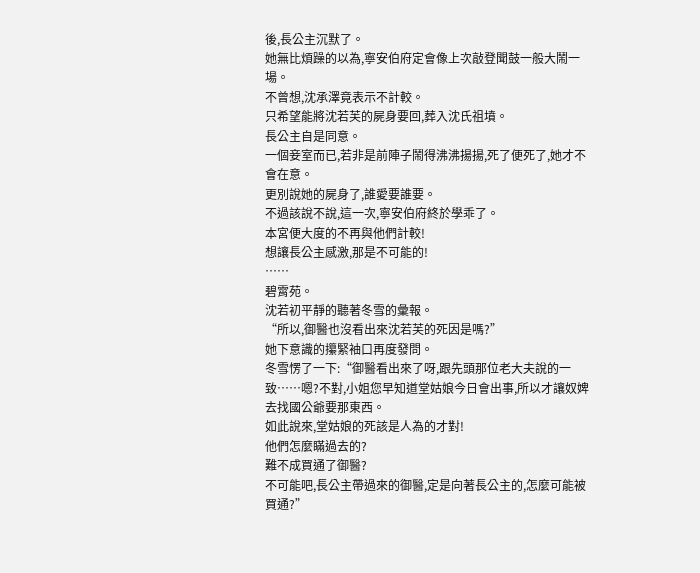後,長公主沉默了。
她無比煩躁的以為,寧安伯府定會像上次敲登聞鼓一般大鬧一場。
不曾想,沈承澤竟表示不計較。
只希望能將沈若芙的屍身要回,葬入沈氏祖墳。
長公主自是同意。
一個妾室而已,若非是前陣子鬧得沸沸揚揚,死了便死了,她才不會在意。
更別說她的屍身了,誰愛要誰要。
不過該說不說,這一次,寧安伯府終於學乖了。
本宮便大度的不再與他們計較!
想讓長公主感激,那是不可能的!
……
碧霄苑。
沈若初平靜的聽著冬雪的彙報。
“所以,御醫也沒看出來沈若芙的死因是嗎?”
她下意識的攥緊袖口再度發問。
冬雪愣了一下:“御醫看出來了呀,跟先頭那位老大夫說的一致……嗯?不對,小姐您早知道堂姑娘今日會出事,所以才讓奴婢去找國公爺要那東西。
如此說來,堂姑娘的死該是人為的才對!
他們怎麼瞞過去的?
難不成買通了御醫?
不可能吧,長公主帶過來的御醫,定是向著長公主的,怎麼可能被買通?”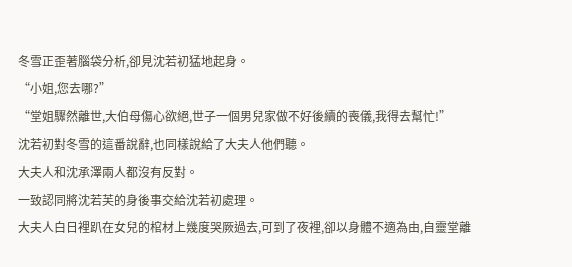冬雪正歪著腦袋分析,卻見沈若初猛地起身。
“小姐,您去哪?”
“堂姐驟然離世,大伯母傷心欲絕,世子一個男兒家做不好後續的喪儀,我得去幫忙!”
沈若初對冬雪的這番說辭,也同樣說給了大夫人他們聽。
大夫人和沈承澤兩人都沒有反對。
一致認同將沈若芙的身後事交給沈若初處理。
大夫人白日裡趴在女兒的棺材上幾度哭厥過去,可到了夜裡,卻以身體不適為由,自靈堂離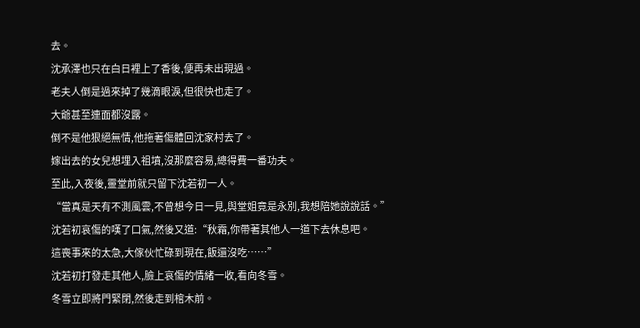去。
沈承澤也只在白日裡上了香後,便再未出現過。
老夫人倒是過來掉了幾滴眼淚,但很快也走了。
大爺甚至連面都沒露。
倒不是他狠絕無情,他拖著傷體回沈家村去了。
嫁出去的女兒想埋入祖墳,沒那麼容易,總得費一番功夫。
至此,入夜後,靈堂前就只留下沈若初一人。
“當真是天有不測風雲,不曾想今日一見,與堂姐竟是永別,我想陪她說說話。”
沈若初哀傷的嘆了口氣,然後又道:“秋霜,你帶著其他人一道下去休息吧。
這喪事來的太急,大傢伙忙碌到現在,飯還沒吃……”
沈若初打發走其他人,臉上哀傷的情緒一收,看向冬雪。
冬雪立即將門緊閉,然後走到棺木前。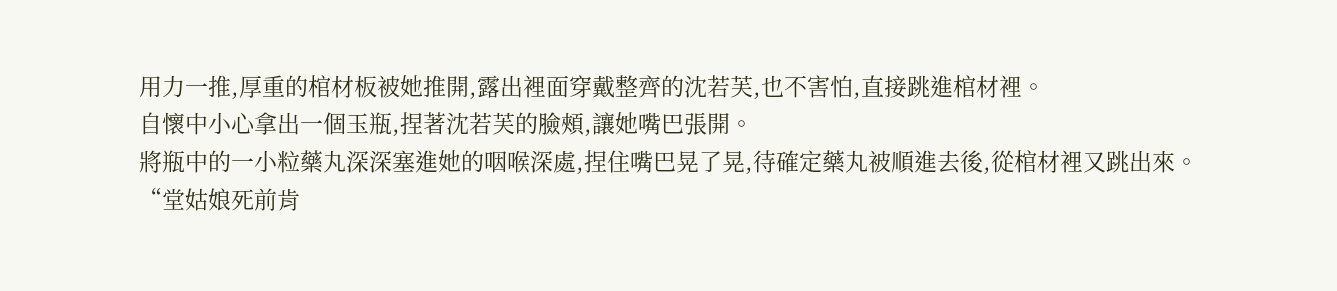用力一推,厚重的棺材板被她推開,露出裡面穿戴整齊的沈若芙,也不害怕,直接跳進棺材裡。
自懷中小心拿出一個玉瓶,捏著沈若芙的臉頰,讓她嘴巴張開。
將瓶中的一小粒藥丸深深塞進她的咽喉深處,捏住嘴巴晃了晃,待確定藥丸被順進去後,從棺材裡又跳出來。
“堂姑娘死前肯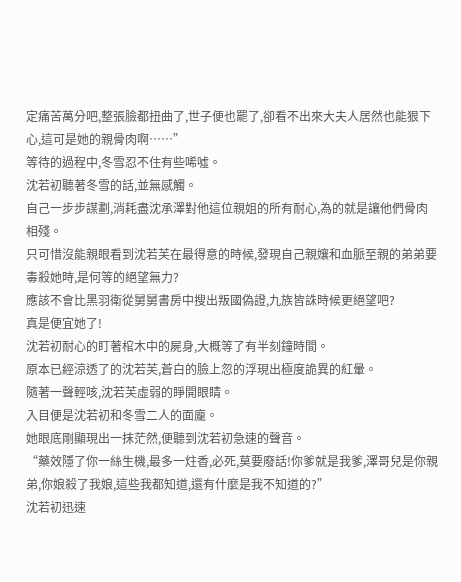定痛苦萬分吧,整張臉都扭曲了,世子便也罷了,卻看不出來大夫人居然也能狠下心,這可是她的親骨肉啊……”
等待的過程中,冬雪忍不住有些唏噓。
沈若初聽著冬雪的話,並無感觸。
自己一步步謀劃,消耗盡沈承澤對他這位親姐的所有耐心,為的就是讓他們骨肉相殘。
只可惜沒能親眼看到沈若芙在最得意的時候,發現自己親孃和血脈至親的弟弟要毒殺她時,是何等的絕望無力?
應該不會比黑羽衛從舅舅書房中搜出叛國偽證,九族皆誅時候更絕望吧?
真是便宜她了!
沈若初耐心的盯著棺木中的屍身,大概等了有半刻鐘時間。
原本已經涼透了的沈若芙,蒼白的臉上忽的浮現出極度詭異的紅暈。
隨著一聲輕咳,沈若芙虛弱的睜開眼睛。
入目便是沈若初和冬雪二人的面龐。
她眼底剛顯現出一抹茫然,便聽到沈若初急速的聲音。
“藥效隱了你一絲生機,最多一炷香,必死,莫要廢話!你爹就是我爹,澤哥兒是你親弟,你娘殺了我娘,這些我都知道,還有什麼是我不知道的?”
沈若初迅速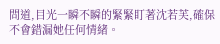問道,目光一瞬不瞬的緊緊盯著沈若芙,確保不會錯漏她任何情緒。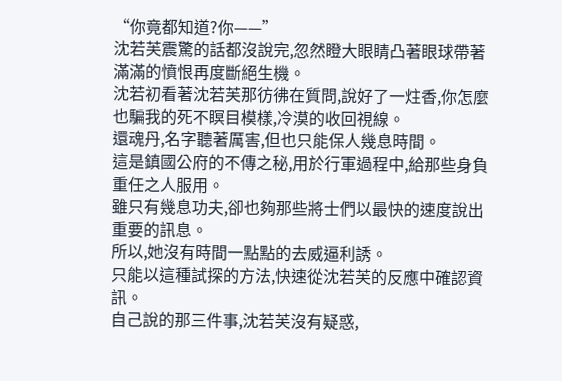“你竟都知道?你——”
沈若芙震驚的話都沒說完,忽然瞪大眼睛凸著眼球帶著滿滿的憤恨再度斷絕生機。
沈若初看著沈若芙那彷彿在質問,說好了一炷香,你怎麼也騙我的死不瞑目模樣,冷漠的收回視線。
還魂丹,名字聽著厲害,但也只能保人幾息時間。
這是鎮國公府的不傳之秘,用於行軍過程中,給那些身負重任之人服用。
雖只有幾息功夫,卻也夠那些將士們以最快的速度說出重要的訊息。
所以,她沒有時間一點點的去威逼利誘。
只能以這種試探的方法,快速從沈若芙的反應中確認資訊。
自己說的那三件事,沈若芙沒有疑惑,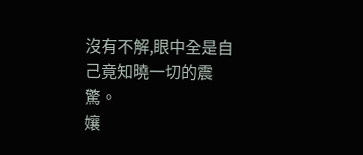沒有不解,眼中全是自己竟知曉一切的震驚。
孃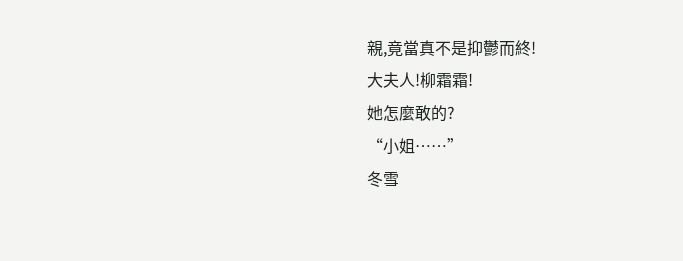親,竟當真不是抑鬱而終!
大夫人!柳霜霜!
她怎麼敢的?
“小姐……”
冬雪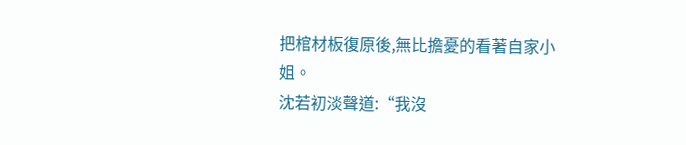把棺材板復原後,無比擔憂的看著自家小姐。
沈若初淡聲道:“我沒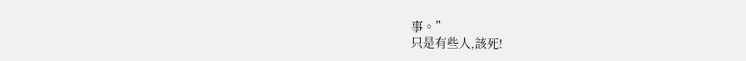事。”
只是有些人,該死!